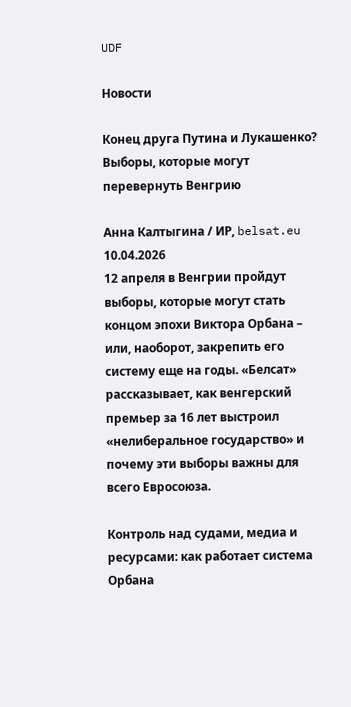UDF

Новости

Конец друга Путина и Лукашенко? Выборы, которые могут перевернуть Венгрию

Анна Калтыгина / ИР, belsat.eu
10.04.2026
12 апреля в Венгрии пройдут выборы, которые могут стать концом эпохи Виктора Орбана – или, наоборот, закрепить его систему еще на годы. «Белсат» рассказывает, как венгерский премьер за 16 лет выстроил «нелиберальное государство» и почему эти выборы важны для всего Евросоюза.

Контроль над судами, медиа и ресурсами: как работает система Орбана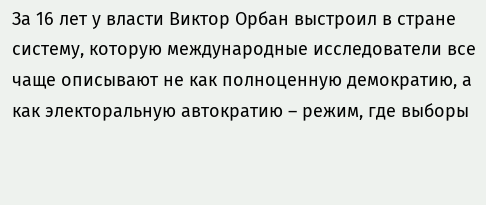За 16 лет у власти Виктор Орбан выстроил в стране систему, которую международные исследователи все чаще описывают не как полноценную демократию, а как электоральную автократию – режим, где выборы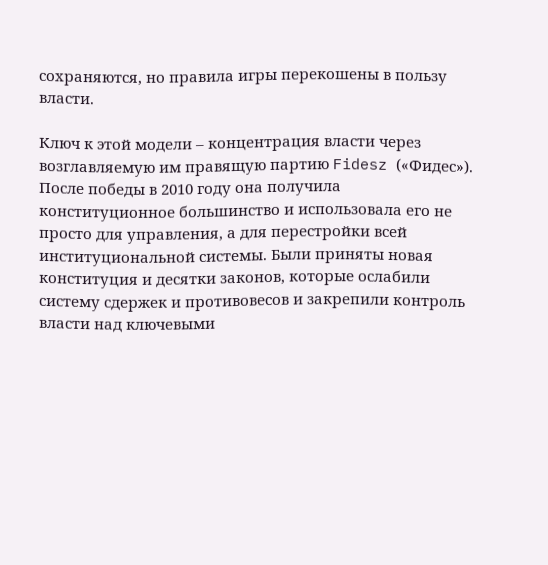сохраняются, но правила игры перекошены в пользу власти.

Ключ к этой модели – концентрация власти через возглавляемую им правящую партию Fidesz («Фидес»). После победы в 2010 году она получила конституционное большинство и использовала его не просто для управления, а для перестройки всей институциональной системы. Были приняты новая конституция и десятки законов, которые ослабили систему сдержек и противовесов и закрепили контроль власти над ключевыми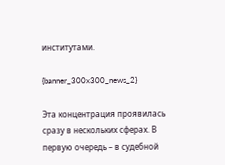институтами.

{banner_300x300_news_2}

Эта концентрация проявилась сразу в нескольких сферах. В первую очередь – в судебной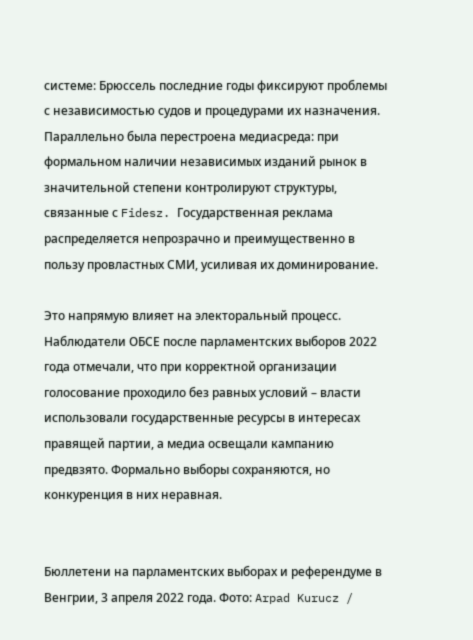системе: Брюссель последние годы фиксируют проблемы с независимостью судов и процедурами их назначения. Параллельно была перестроена медиасреда: при формальном наличии независимых изданий рынок в значительной степени контролируют структуры, связанные с Fidesz. Государственная реклама распределяется непрозрачно и преимущественно в пользу провластных СМИ, усиливая их доминирование.

Это напрямую влияет на электоральный процесс. Наблюдатели ОБСЕ после парламентских выборов 2022 года отмечали, что при корректной организации голосование проходило без равных условий – власти использовали государственные ресурсы в интересах правящей партии, а медиа освещали кампанию предвзято. Формально выборы сохраняются, но конкуренция в них неравная.


Бюллетени на парламентских выборах и референдуме в Венгрии, 3 апреля 2022 года. Фото: Arpad Kurucz /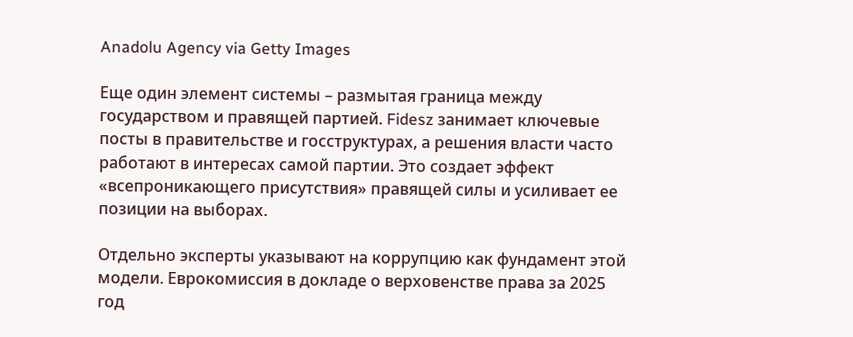Anadolu Agency via Getty Images

Еще один элемент системы – размытая граница между государством и правящей партией. Fidesz занимает ключевые посты в правительстве и госструктурах, а решения власти часто работают в интересах самой партии. Это создает эффект «всепроникающего присутствия» правящей силы и усиливает ее позиции на выборах.

Отдельно эксперты указывают на коррупцию как фундамент этой модели. Еврокомиссия в докладе о верховенстве права за 2025 год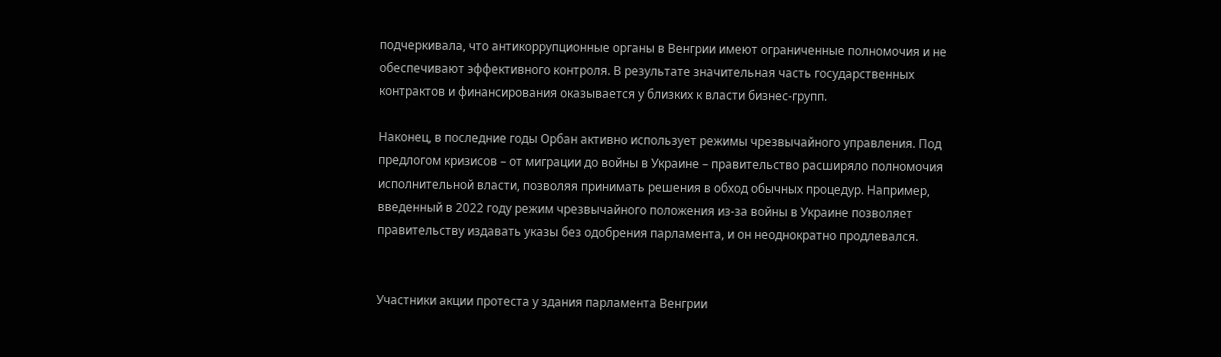подчеркивала, что антикоррупционные органы в Венгрии имеют ограниченные полномочия и не обеспечивают эффективного контроля. В результате значительная часть государственных контрактов и финансирования оказывается у близких к власти бизнес-групп.

Наконец, в последние годы Орбан активно использует режимы чрезвычайного управления. Под предлогом кризисов – от миграции до войны в Украине – правительство расширяло полномочия исполнительной власти, позволяя принимать решения в обход обычных процедур. Например, введенный в 2022 году режим чрезвычайного положения из-за войны в Украине позволяет правительству издавать указы без одобрения парламента, и он неоднократно продлевался.


Участники акции протеста у здания парламента Венгрии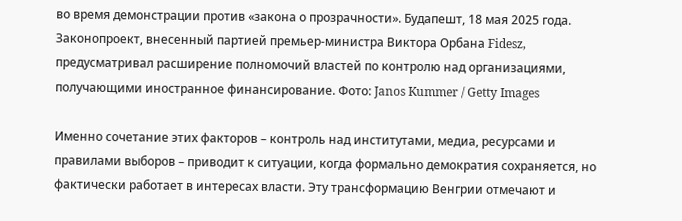во время демонстрации против «закона о прозрачности». Будапешт, 18 мая 2025 года. Законопроект, внесенный партией премьер-министра Виктора Орбана Fidesz, предусматривал расширение полномочий властей по контролю над организациями, получающими иностранное финансирование. Фото: Janos Kummer / Getty Images

Именно сочетание этих факторов – контроль над институтами, медиа, ресурсами и правилами выборов – приводит к ситуации, когда формально демократия сохраняется, но фактически работает в интересах власти. Эту трансформацию Венгрии отмечают и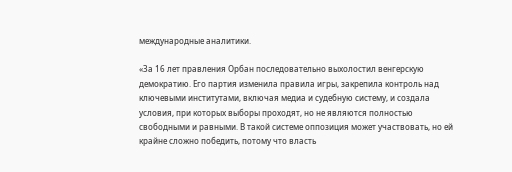международные аналитики.

«За 16 лет правления Орбан последовательно выхолостил венгерскую демократию. Его партия изменила правила игры, закрепила контроль над ключевыми институтами, включая медиа и судебную систему, и создала условия, при которых выборы проходят, но не являются полностью свободными и равными. В такой системе оппозиция может участвовать, но ей крайне сложно победить, потому что власть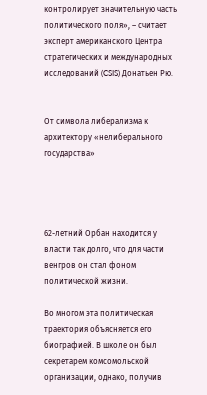контролирует значительную часть политического поля», – считает эксперт американского Центра стратегических и международных исследований (CSIS) Донатьен Рю.


От символа либерализма к архитектору «нелиберального государства»




62-летний Орбан находится у власти так долго, что для части венгров он стал фоном политической жизни.

Во многом эта политическая траектория объясняется его биографией. В школе он был секретарем комсомольской организации, однако, получив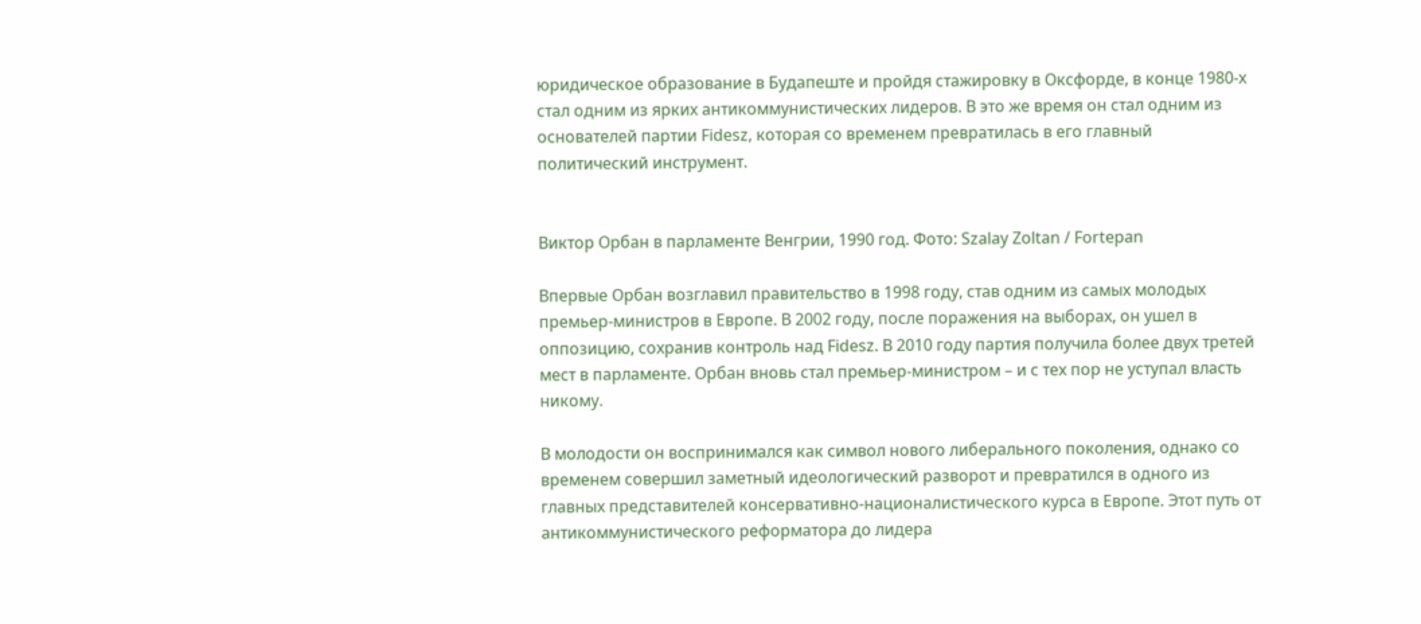юридическое образование в Будапеште и пройдя стажировку в Оксфорде, в конце 1980-х стал одним из ярких антикоммунистических лидеров. В это же время он стал одним из основателей партии Fidesz, которая со временем превратилась в его главный политический инструмент.


Виктор Орбан в парламенте Венгрии, 1990 год. Фото: Szalay Zoltаn / Fortepan

Впервые Орбан возглавил правительство в 1998 году, став одним из самых молодых премьер-министров в Европе. В 2002 году, после поражения на выборах, он ушел в оппозицию, сохранив контроль над Fidesz. В 2010 году партия получила более двух третей мест в парламенте. Орбан вновь стал премьер-министром – и с тех пор не уступал власть никому.

В молодости он воспринимался как символ нового либерального поколения, однако со временем совершил заметный идеологический разворот и превратился в одного из главных представителей консервативно-националистического курса в Европе. Этот путь от антикоммунистического реформатора до лидера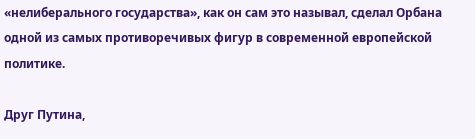«нелиберального государства», как он сам это называл, сделал Орбана одной из самых противоречивых фигур в современной европейской политике.

Друг Путина,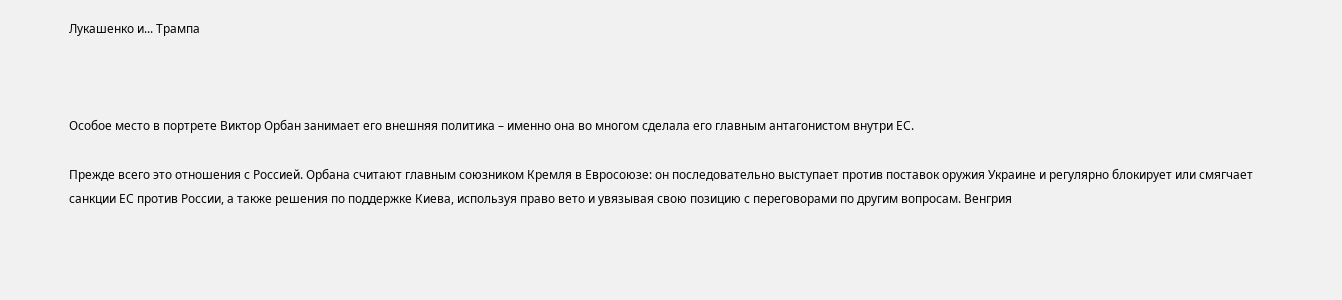Лукашенко и... Трампа



Особое место в портрете Виктор Орбан занимает его внешняя политика – именно она во многом сделала его главным антагонистом внутри ЕС.

Прежде всего это отношения с Россией. Орбана считают главным союзником Кремля в Евросоюзе: он последовательно выступает против поставок оружия Украине и регулярно блокирует или смягчает санкции ЕС против России, а также решения по поддержке Киева, используя право вето и увязывая свою позицию с переговорами по другим вопросам. Венгрия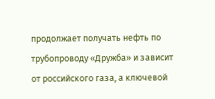продолжает получать нефть по трубопроводу «Дружба» и зависит от российского газа, а ключевой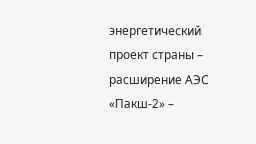энергетический проект страны – расширение АЭС «Пакш-2» –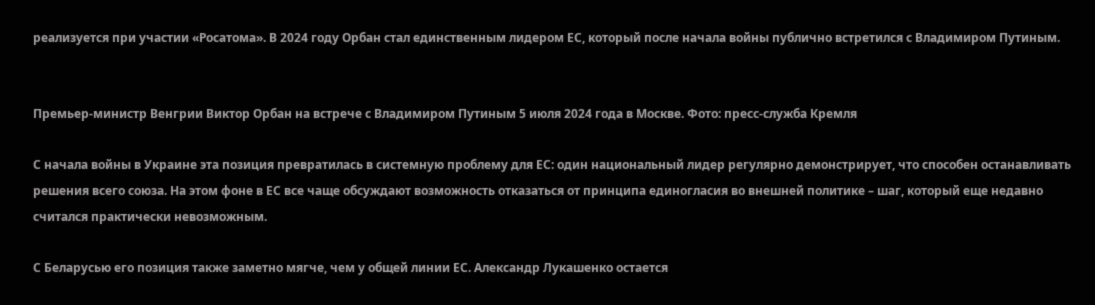реализуется при участии «Росатома». В 2024 году Орбан стал единственным лидером ЕС, который после начала войны публично встретился с Владимиром Путиным.


Премьер-министр Венгрии Виктор Орбан на встрече с Владимиром Путиным 5 июля 2024 года в Москве. Фото: пресс-служба Кремля

С начала войны в Украине эта позиция превратилась в системную проблему для ЕС: один национальный лидер регулярно демонстрирует, что способен останавливать решения всего союза. На этом фоне в ЕС все чаще обсуждают возможность отказаться от принципа единогласия во внешней политике – шаг, который еще недавно считался практически невозможным.

С Беларусью его позиция также заметно мягче, чем у общей линии ЕС. Александр Лукашенко остается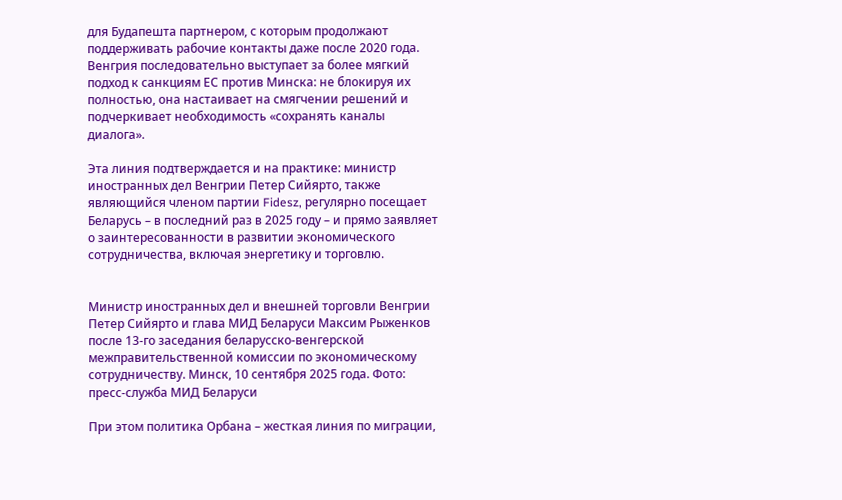для Будапешта партнером, с которым продолжают поддерживать рабочие контакты даже после 2020 года. Венгрия последовательно выступает за более мягкий подход к санкциям ЕС против Минска: не блокируя их полностью, она настаивает на смягчении решений и подчеркивает необходимость «сохранять каналы диалога».

Эта линия подтверждается и на практике: министр иностранных дел Венгрии Петер Сийярто, также являющийся членом партии Fidesz, регулярно посещает Беларусь – в последний раз в 2025 году – и прямо заявляет о заинтересованности в развитии экономического сотрудничества, включая энергетику и торговлю.


Министр иностранных дел и внешней торговли Венгрии Петер Сийярто и глава МИД Беларуси Максим Рыженков после 13-го заседания беларусско-венгерской межправительственной комиссии по экономическому сотрудничеству. Минск, 10 сентября 2025 года. Фото: пресс-служба МИД Беларуси

При этом политика Орбана – жесткая линия по миграции,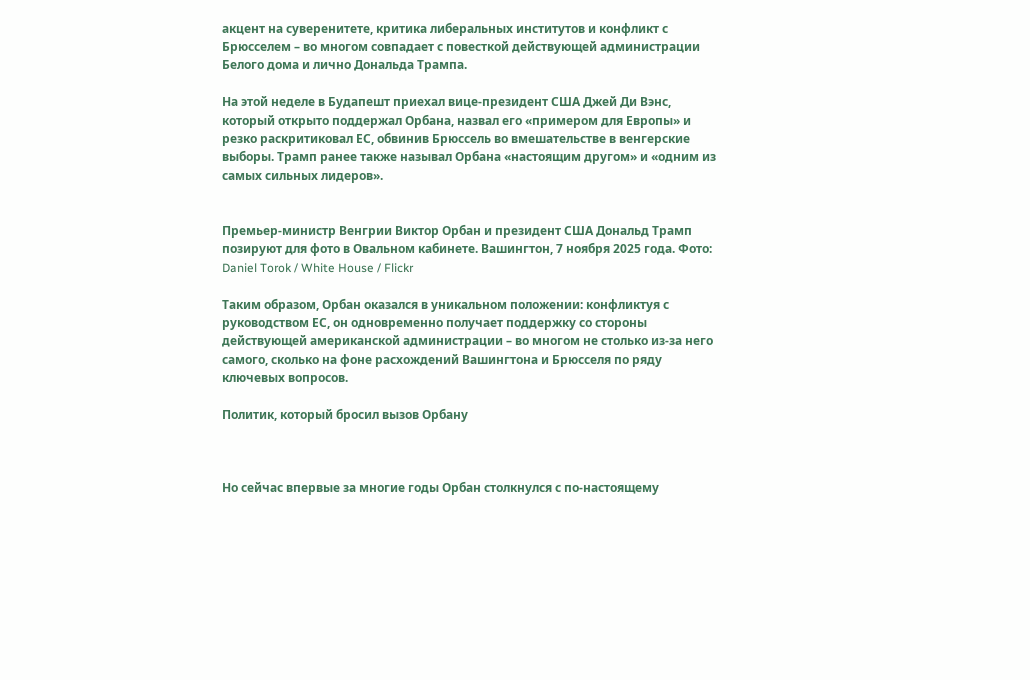акцент на суверенитете, критика либеральных институтов и конфликт с Брюсселем – во многом совпадает с повесткой действующей администрации Белого дома и лично Дональда Трампа.

На этой неделе в Будапешт приехал вице-президент США Джей Ди Вэнс, который открыто поддержал Орбана, назвал его «примером для Европы» и резко раскритиковал ЕС, обвинив Брюссель во вмешательстве в венгерские выборы. Трамп ранее также называл Орбана «настоящим другом» и «одним из самых сильных лидеров».


Премьер-министр Венгрии Виктор Орбан и президент США Дональд Трамп позируют для фото в Овальном кабинете. Вашингтон, 7 ноября 2025 года. Фото: Daniel Torok / White House / Flickr

Таким образом, Орбан оказался в уникальном положении: конфликтуя с руководством ЕС, он одновременно получает поддержку со стороны действующей американской администрации – во многом не столько из-за него самого, сколько на фоне расхождений Вашингтона и Брюсселя по ряду ключевых вопросов.

Политик, который бросил вызов Орбану



Но сейчас впервые за многие годы Орбан столкнулся с по-настоящему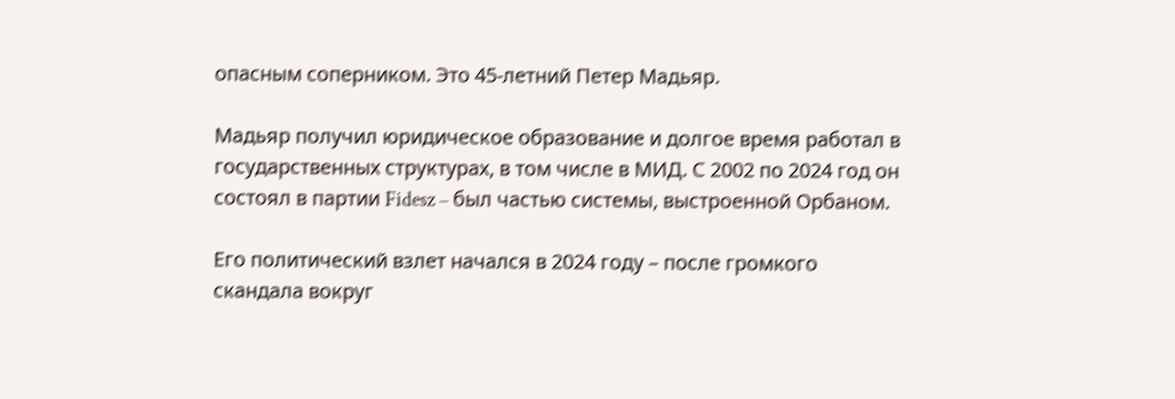опасным соперником. Это 45-летний Петер Мадьяр.

Мадьяр получил юридическое образование и долгое время работал в государственных структурах, в том числе в МИД. С 2002 по 2024 год он состоял в партии Fidesz – был частью системы, выстроенной Орбаном.

Его политический взлет начался в 2024 году – после громкого скандала вокруг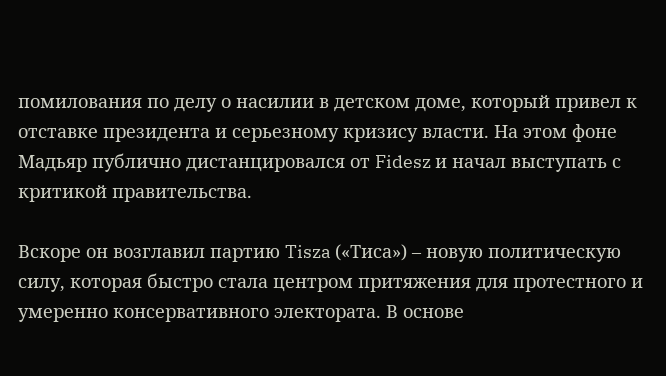помилования по делу о насилии в детском доме, который привел к отставке президента и серьезному кризису власти. На этом фоне Мадьяр публично дистанцировался от Fidesz и начал выступать с критикой правительства.

Вскоре он возглавил партию Tisza («Тиса») – новую политическую силу, которая быстро стала центром притяжения для протестного и умеренно консервативного электората. В основе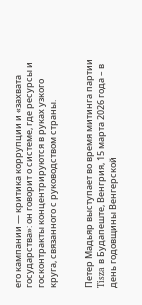его кампании — критика коррупции и «захвата государства»: он говорит о системе, где ресурсы и госконтракты концентрируются в руках узкого круга, связанного с руководством страны.


Петер Мадьяр выступает во время митинга партии Tisza в Будапеште, Венгрия, 15 марта 2026 года – в день годовщины Венгерской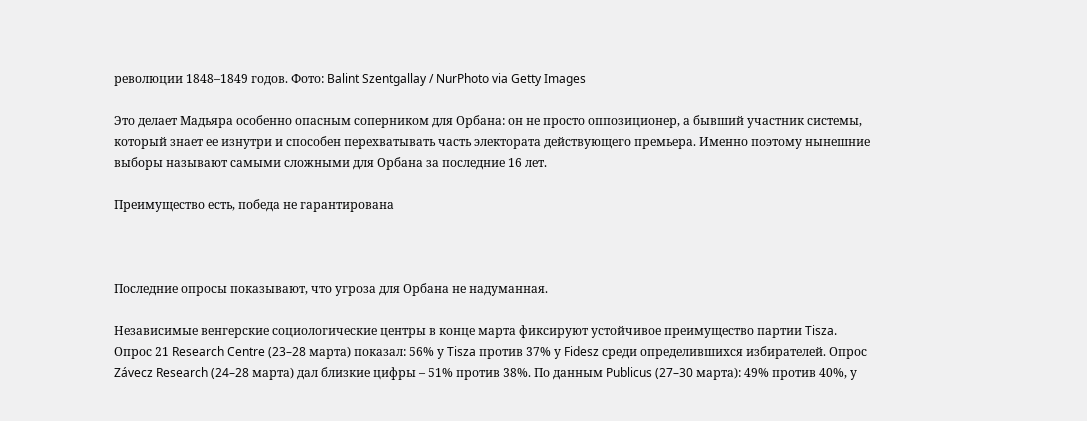революции 1848–1849 годов. Фото: Balint Szentgallay / NurPhoto via Getty Images

Это делает Мадьяра особенно опасным соперником для Орбана: он не просто оппозиционер, а бывший участник системы, который знает ее изнутри и способен перехватывать часть электората действующего премьера. Именно поэтому нынешние выборы называют самыми сложными для Орбана за последние 16 лет.

Преимущество есть, победа не гарантирована



Последние опросы показывают, что угроза для Орбана не надуманная.

Независимые венгерские социологические центры в конце марта фиксируют устойчивое преимущество партии Tisza. Опрос 21 Research Centre (23–28 марта) показал: 56% у Tisza против 37% у Fidesz среди определившихся избирателей. Опрос Závecz Research (24–28 марта) дал близкие цифры – 51% против 38%. По данным Publicus (27–30 марта): 49% против 40%, у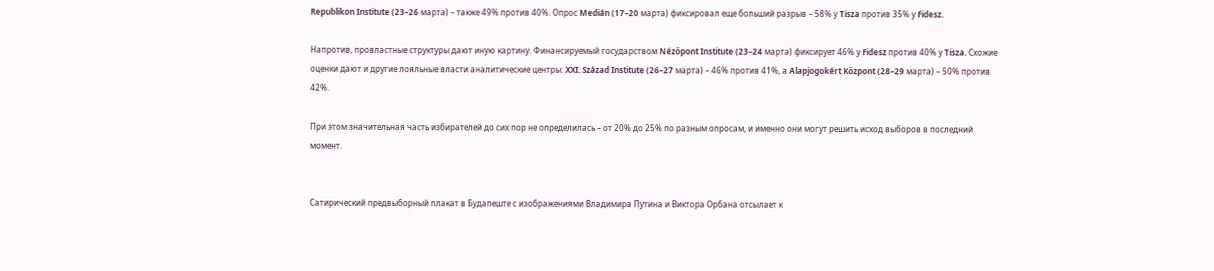Republikon Institute (23–26 марта) – также 49% против 40%. Опрос Medián (17–20 марта) фиксировал еще больший разрыв – 58% у Tisza против 35% у Fidesz.

Напротив, провластные структуры дают иную картину. Финансируемый государством Nézőpont Institute (23–24 марта) фиксирует 46% у Fidesz против 40% у Tisza. Схожие оценки дают и другие лояльные власти аналитические центры: XXI. Század Institute (26–27 марта) – 46% против 41%, а Alapjogokért Központ (28–29 марта) – 50% против 42%.

При этом значительная часть избирателей до сих пор не определилась – от 20% до 25% по разным опросам, и именно они могут решить исход выборов в последний момент.


Сатирический предвыборный плакат в Будапеште с изображениями Владимира Путина и Виктора Орбана отсылает к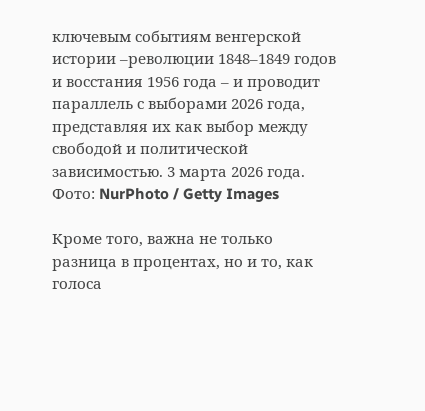ключевым событиям венгерской истории –революции 1848–1849 годов и восстания 1956 года – и проводит параллель с выборами 2026 года, представляя их как выбор между свободой и политической зависимостью. 3 марта 2026 года. Фото: NurPhoto / Getty Images

Кроме того, важна не только разница в процентах, но и то, как голоса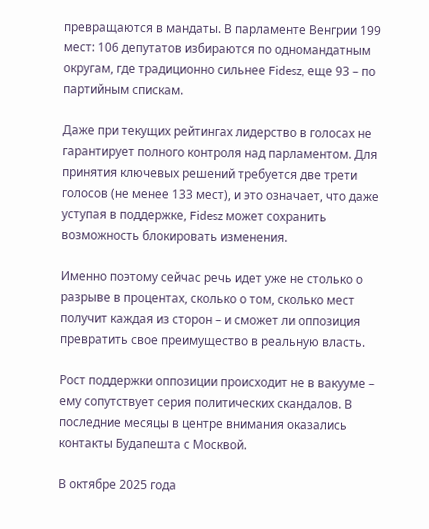превращаются в мандаты. В парламенте Венгрии 199 мест: 106 депутатов избираются по одномандатным округам, где традиционно сильнее Fidesz, еще 93 – по партийным спискам.

Даже при текущих рейтингах лидерство в голосах не гарантирует полного контроля над парламентом. Для принятия ключевых решений требуется две трети голосов (не менее 133 мест), и это означает, что даже уступая в поддержке, Fidesz может сохранить возможность блокировать изменения.

Именно поэтому сейчас речь идет уже не столько о разрыве в процентах, сколько о том, сколько мест получит каждая из сторон – и сможет ли оппозиция превратить свое преимущество в реальную власть.

Рост поддержки оппозиции происходит не в вакууме – ему сопутствует серия политических скандалов. В последние месяцы в центре внимания оказались контакты Будапешта с Москвой.

В октябре 2025 года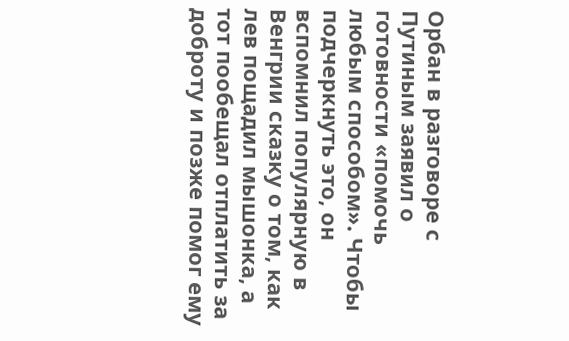Орбан в разговоре с Путиным заявил о готовности «помочь любым способом». Чтобы подчеркнуть это, он вспомнил популярную в Венгрии сказку о том, как лев пощадил мышонка, а тот пообещал отплатить за доброту и позже помог ему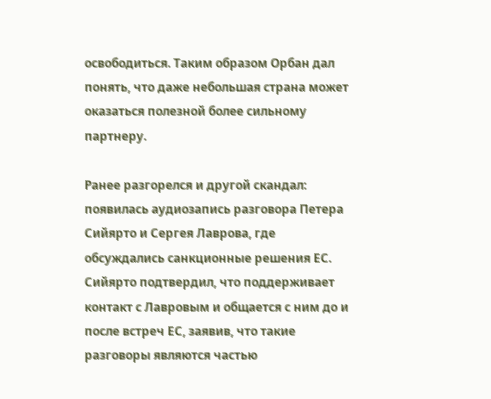освободиться. Таким образом Орбан дал понять, что даже небольшая страна может оказаться полезной более сильному партнеру.

Ранее разгорелся и другой скандал: появилась аудиозапись разговора Петера Сийярто и Сергея Лаврова, где обсуждались санкционные решения ЕС. Сийярто подтвердил, что поддерживает контакт с Лавровым и общается с ним до и после встреч ЕС, заявив, что такие разговоры являются частью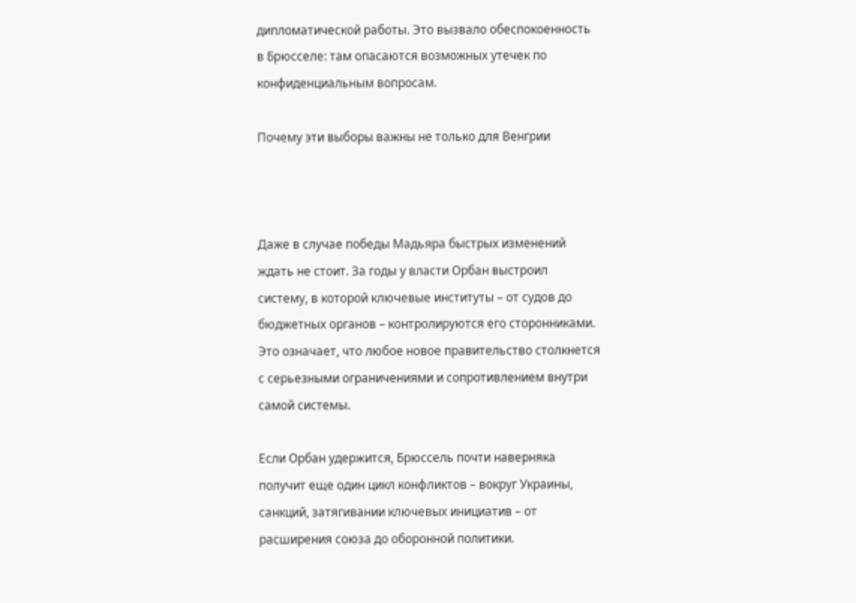дипломатической работы. Это вызвало обеспокоенность в Брюсселе: там опасаются возможных утечек по конфиденциальным вопросам.

Почему эти выборы важны не только для Венгрии



Даже в случае победы Мадьяра быстрых изменений ждать не стоит. За годы у власти Орбан выстроил систему, в которой ключевые институты – от судов до бюджетных органов – контролируются его сторонниками. Это означает, что любое новое правительство столкнется с серьезными ограничениями и сопротивлением внутри самой системы.

Если Орбан удержится, Брюссель почти наверняка получит еще один цикл конфликтов – вокруг Украины, санкций, затягивании ключевых инициатив – от расширения союза до оборонной политики.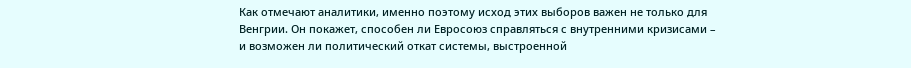Как отмечают аналитики, именно поэтому исход этих выборов важен не только для Венгрии. Он покажет, способен ли Евросоюз справляться с внутренними кризисами – и возможен ли политический откат системы, выстроенной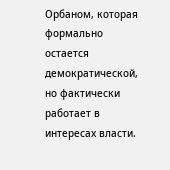Орбаном, которая формально остается демократической, но фактически работает в интересах власти.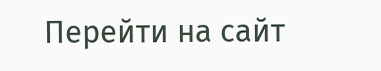Перейти на сайт